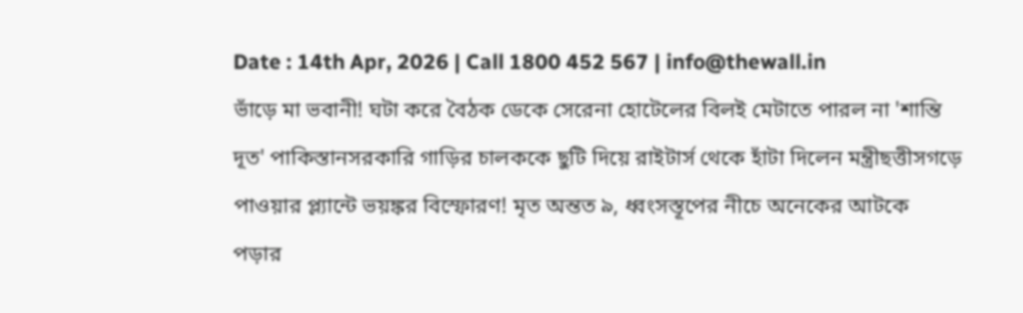Date : 14th Apr, 2026 | Call 1800 452 567 | info@thewall.in
ভাঁড়ে মা ভবানী! ঘটা করে বৈঠক ডেকে সেরেনা হোটেলের বিলই মেটাতে পারল না 'শান্তি দূত' পাকিস্তানসরকারি গাড়ির চালককে ছুটি দিয়ে রাইটার্স থেকে হাঁটা দিলেন মন্ত্রীছত্তীসগড়ে পাওয়ার প্ল্যান্টে ভয়ঙ্কর বিস্ফোরণ! মৃত অন্তত ৯, ধ্বংসস্তূপের নীচে অনেকের আটকে পড়ার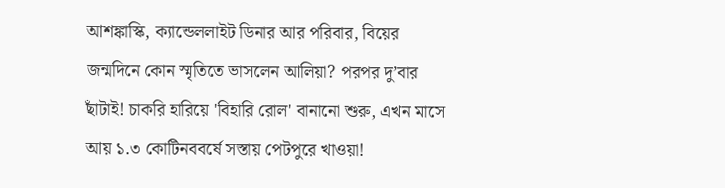আশঙ্কাস্কি, ক্যান্ডেললাইট ডিনার আর পরিবার, বিয়ের জন্মদিনে কোন স্মৃতিতে ভাসলেন আলিয়া? পরপর দু’বার ছাঁটাই! চাকরি হারিয়ে 'বিহারি রোল' বানানো শুরু, এখন মাসে আয় ১.৩ কোটিনববর্ষে সস্তায় পেটপুরে খাওয়া!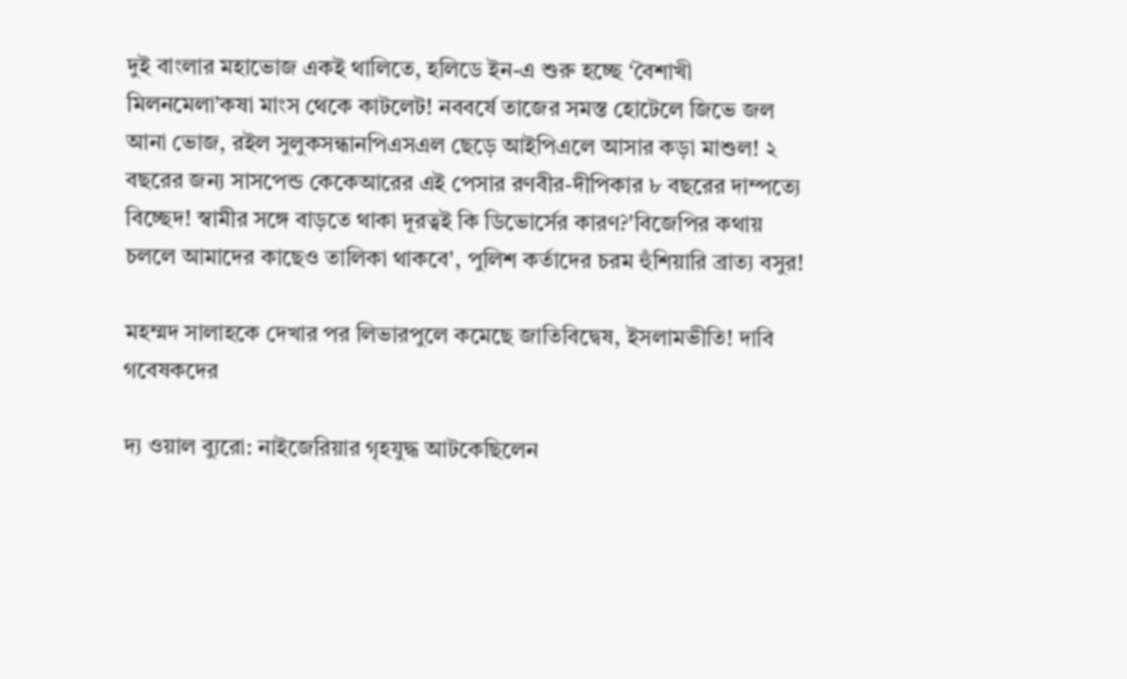দুই বাংলার মহাভোজ একই থালিতে, হলিডে ইন-এ শুরু হচ্ছে ‘বৈশাখী মিলনমেলা’কষা মাংস থেকে কাটলেট! নববর্ষে তাজের সমস্ত হোটেলে জিভে জল আনা ভোজ, রইল সুলুকসন্ধানপিএসএল ছেড়ে আইপিএলে আসার কড়া মাশুল! ২ বছরের জন্য সাসপেন্ড কেকেআরের এই পেসার রণবীর-দীপিকার ৮ বছরের দাম্পত্যে বিচ্ছেদ! স্বামীর সঙ্গে বাড়তে থাকা দূরত্বই কি ডিভোর্সের কারণ?'বিজেপির কথায় চললে আমাদের কাছেও তালিকা থাকবে', পুলিশ কর্তাদের চরম হুঁশিয়ারি ব্রাত্য বসুর!

মহম্মদ সালাহকে দেখার পর লিভারপুলে কমেছে জাতিবিদ্বেষ, ইসলামভীতি! দাবি গবেষকদের

দ্য ওয়াল ব্যুরো: নাইজেরিয়ার গৃহযুদ্ধ আটকেছিলেন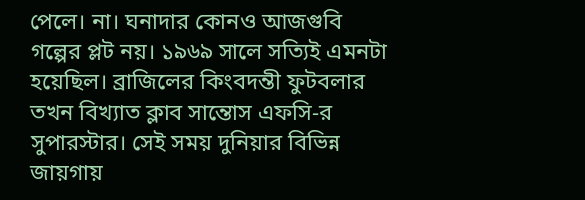পেলে। না। ঘনাদার কোনও আজগুবি গল্পের প্লট নয়। ১৯৬৯ সালে সত্যিই এমনটা হয়েছিল। ব্রাজিলের কিংবদন্তী ফুটবলার তখন বিখ্যাত ক্লাব সান্তোস এফসি-র সুপারস্টার। সেই সময় দুনিয়ার বিভিন্ন জায়গায়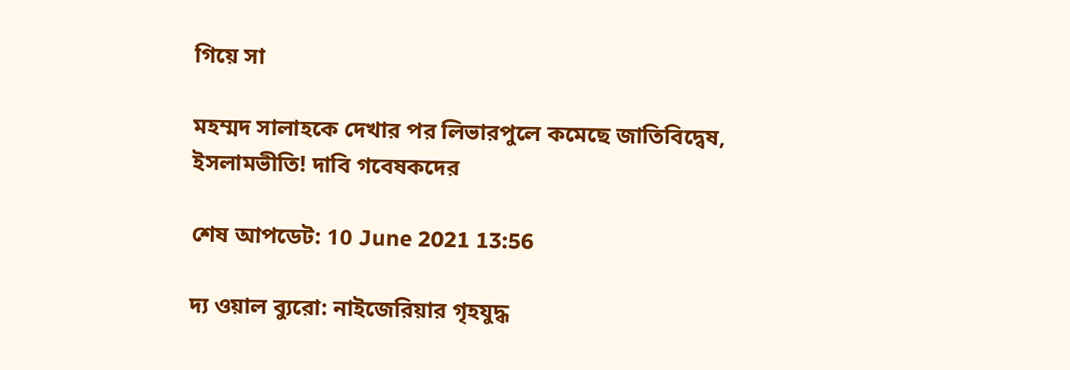গিয়ে সা

মহম্মদ সালাহকে দেখার পর লিভারপুলে কমেছে জাতিবিদ্বেষ, ইসলামভীতি! দাবি গবেষকদের

শেষ আপডেট: 10 June 2021 13:56

দ্য ওয়াল ব্যুরো: নাইজেরিয়ার গৃহযুদ্ধ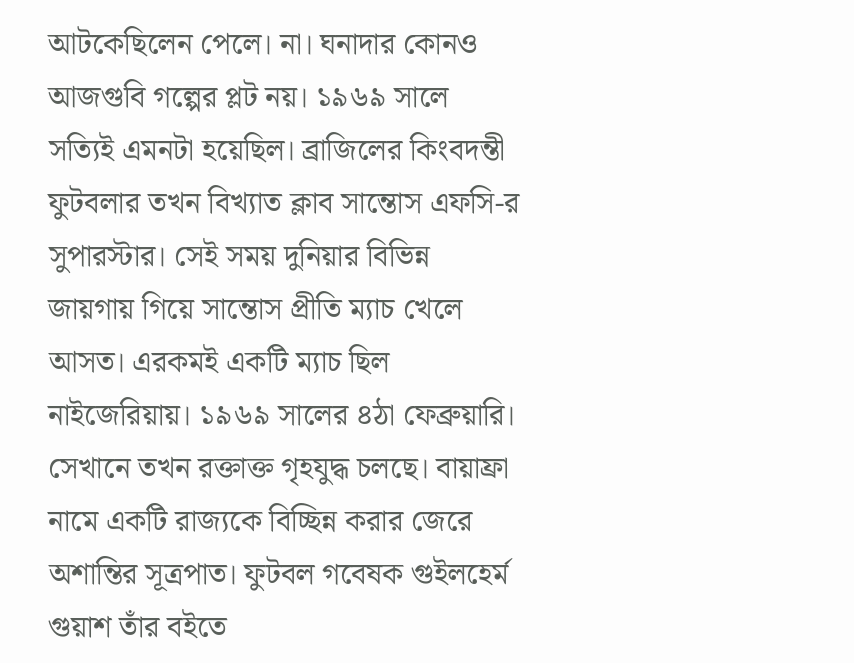আটকেছিলেন পেলে। না। ঘনাদার কোনও আজগুবি গল্পের প্লট নয়। ১৯৬৯ সালে সত্যিই এমনটা হয়েছিল। ব্রাজিলের কিংবদন্তী ফুটবলার তখন বিখ্যাত ক্লাব সান্তোস এফসি-র সুপারস্টার। সেই সময় দুনিয়ার বিভিন্ন জায়গায় গিয়ে সান্তোস প্রীতি ম্যাচ খেলে আসত। এরকমই একটি ম্যাচ ছিল নাইজেরিয়ায়। ১৯৬৯ সালের ৪ঠা ফেব্রুয়ারি। সেখানে তখন রক্তাক্ত গৃহযুদ্ধ চলছে। বায়াফ্রা নামে একটি রাজ্যকে বিচ্ছিন্ন করার জেরে অশান্তির সূত্রপাত। ফুটবল গবেষক গুইলহের্ম গুয়াশ তাঁর বইতে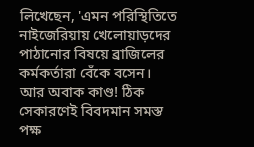লিখেছেন, 'এমন পরিস্থিতিতে নাইজেরিয়ায় খেলোয়াড়দের পাঠানোর বিষয়ে ব্রাজিলের কর্মকর্তারা বেঁকে বসেন। আর অবাক কাণ্ড! ঠিক সেকারণেই বিবদমান সমস্ত পক্ষ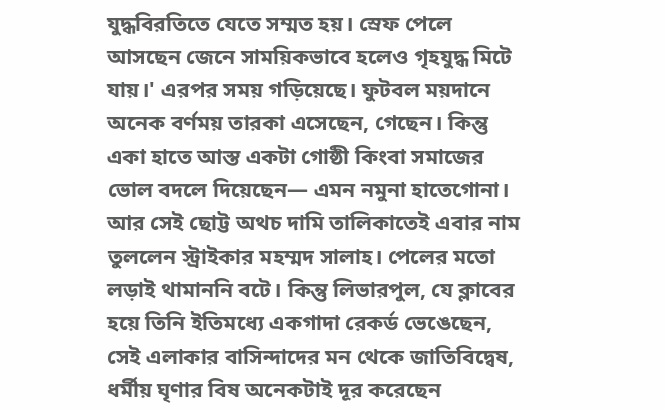যুদ্ধবিরতিতে যেতে সম্মত হয়। স্রেফ পেলে আসছেন জেনে সাময়িকভাবে হলেও গৃহযুদ্ধ মিটে যায়।' এরপর সময় গড়িয়েছে। ফুটবল ময়দানে অনেক বর্ণময় তারকা এসেছেন, গেছেন। কিন্তু একা হাতে আস্ত একটা গোষ্ঠী কিংবা সমাজের ভোল বদলে দিয়েছেন— এমন নমুনা হাতেগোনা। আর সেই ছোট্ট অথচ দামি তালিকাতেই এবার নাম তুললেন স্ট্রাইকার মহম্মদ সালাহ। পেলের মতো লড়াই থামাননি বটে। কিন্তু লিভারপুল, যে ক্লাবের হয়ে তিনি ইতিমধ্যে একগাদা রেকর্ড ভেঙেছেন, সেই এলাকার বাসিন্দাদের মন থেকে জাতিবিদ্বেষ, ধর্মীয় ঘৃণার বিষ অনেকটাই দূর করেছেন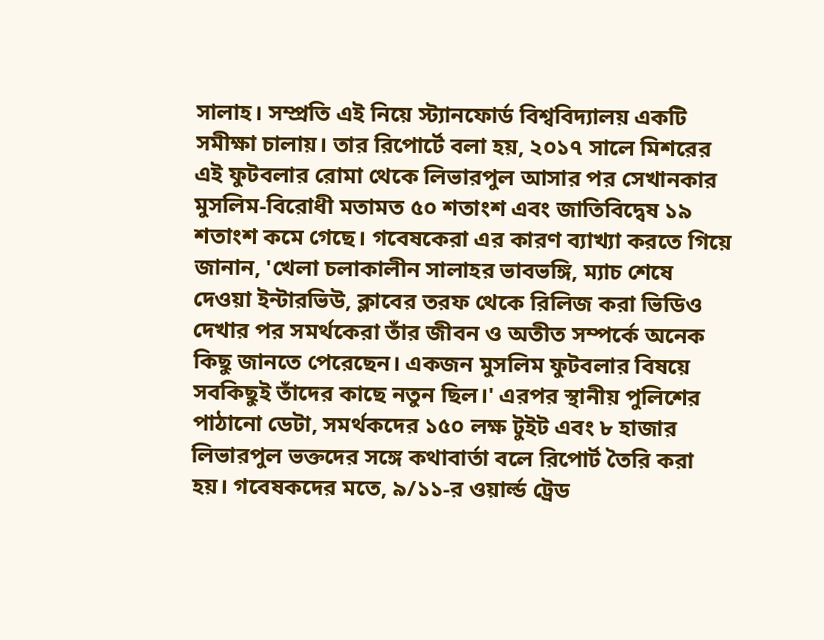সালাহ। সম্প্রতি এই নিয়ে স্ট্যানফোর্ড বিশ্ববিদ্যালয় একটি সমীক্ষা চালায়। তার রিপোর্টে বলা হয়, ২০১৭ সালে মিশরের এই ফুটবলার রোমা থেকে লিভারপুল আসার পর সেখানকার মুসলিম-বিরোধী মতামত ৫০ শতাংশ এবং জাতিবিদ্বেষ ১৯ শতাংশ কমে গেছে। গবেষকেরা এর কারণ ব্যাখ্যা করতে গিয়ে জানান, 'খেলা চলাকালীন সালাহর ভাবভঙ্গি, ম্যাচ শেষে দেওয়া ইন্টারভিউ, ক্লাবের তরফ থেকে রিলিজ করা ভিডিও দেখার পর সমর্থকেরা তাঁর জীবন ও অতীত সম্পর্কে অনেক কিছু জানতে পেরেছেন। একজন মুসলিম ফুটবলার বিষয়ে সবকিছুই তাঁদের কাছে নতুন ছিল।' এরপর স্থানীয় পুলিশের পাঠানো ডেটা, সমর্থকদের ১৫০ লক্ষ টুইট এবং ৮ হাজার লিভারপুল ভক্তদের সঙ্গে কথাবার্তা বলে রিপোর্ট তৈরি করা হয়। গবেষকদের মতে, ৯/১১-র ওয়ার্ল্ড ট্রেড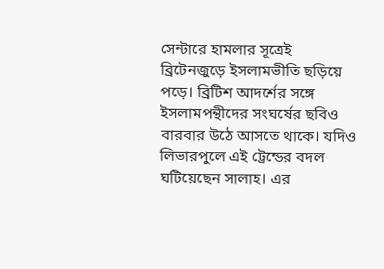সেন্টারে হামলার সূত্রেই ব্রিটেনজুড়ে ইসলামভীতি ছড়িয়ে পড়ে। ব্রিটিশ আদর্শের সঙ্গে ইসলামপন্থীদের সংঘর্ষের ছবিও বারবার উঠে আসতে থাকে। যদিও লিভারপুলে এই ট্রেন্ডের বদল ঘটিয়েছেন সালাহ। এর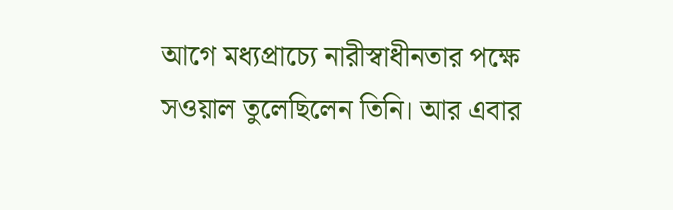আগে মধ্যপ্রাচ্যে নারীস্বাধীনতার পক্ষে সওয়াল তুলেছিলেন তিনি। আর এবার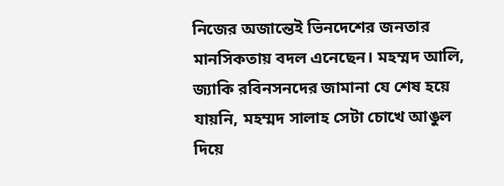নিজের অজান্তেই ভিনদেশের জনতার মানসিকতায় বদল এনেছেন। মহম্মদ আলি, জ্যাকি রবিনসনদের জামানা যে শেষ হয়ে যায়নি, মহম্মদ সালাহ সেটা চোখে আঙুল দিয়ে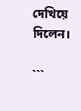দেখিয়ে দিলেন।

```